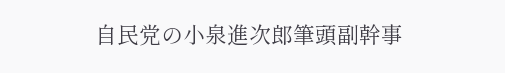自民党の小泉進次郎筆頭副幹事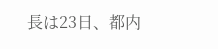長は23日、都内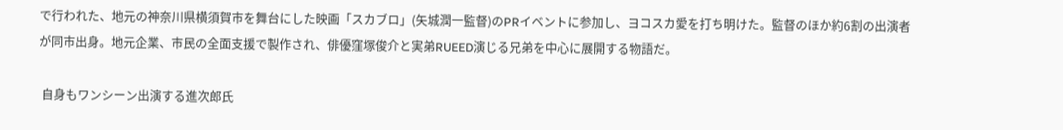で行われた、地元の神奈川県横須賀市を舞台にした映画「スカブロ」(矢城潤一監督)のPRイベントに参加し、ヨコスカ愛を打ち明けた。監督のほか約6割の出演者が同市出身。地元企業、市民の全面支援で製作され、俳優窪塚俊介と実弟RUEED演じる兄弟を中心に展開する物語だ。

 自身もワンシーン出演する進次郎氏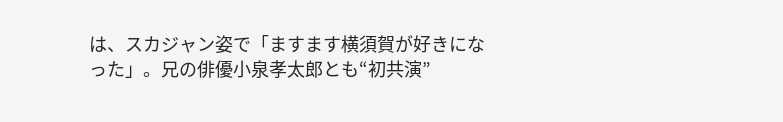は、スカジャン姿で「ますます横須賀が好きになった」。兄の俳優小泉孝太郎とも“初共演”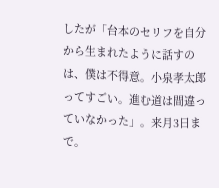したが「台本のセリフを自分から生まれたように話すのは、僕は不得意。小泉孝太郎ってすごい。進む道は間違っていなかった」。来月3日まで。